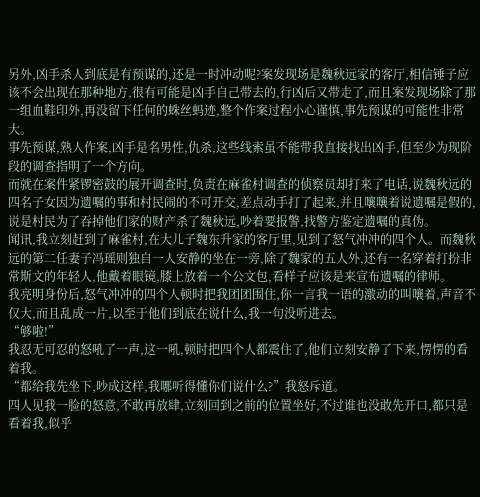另外,凶手杀人到底是有预谋的,还是一时冲动呢?案发现场是魏秋远家的客厅,相信锤子应该不会出现在那种地方,很有可能是凶手自己带去的,行凶后又带走了,而且案发现场除了那一组血鞋印外,再没留下任何的蛛丝蚂迹,整个作案过程小心谨慎,事先预谋的可能性非常大。
事先预谋,熟人作案,凶手是名男性,仇杀,这些线索虽不能带我直接找出凶手,但至少为现阶段的调查指明了一个方向。
而就在案件紧锣密鼓的展开调查时,负责在麻雀村调查的侦察员却打来了电话,说魏秋远的四名子女因为遗嘱的事和村民闹的不可开交,差点动手打了起来,并且嚷嚷着说遗嘱是假的,说是村民为了吞掉他们家的财产杀了魏秋远,吵着要报警,找警方鉴定遗嘱的真伪。
闻讯,我立刻赶到了麻雀村,在大儿子魏东升家的客厅里,见到了怒气冲冲的四个人。而魏秋远的第二任妻子冯瑶则独自一人安静的坐在一旁,除了魏家的五人外,还有一名穿着打扮非常斯文的年轻人,他戴着眼镜,膝上放着一个公文包,看样子应该是来宣布遗嘱的律师。
我亮明身份后,怒气冲冲的四个人顿时把我团团围住,你一言我一语的激动的叫嚷着,声音不仅大,而且乱成一片,以至于他们到底在说什么,我一句没听进去。
“够啦!”
我忍无可忍的怒吼了一声,这一吼,顿时把四个人都震住了,他们立刻安静了下来,愣愣的看着我。
“都给我先坐下,吵成这样,我哪听得懂你们说什么?”我怒斥道。
四人见我一脸的怒意,不敢再放肆,立刻回到之前的位置坐好,不过谁也没敢先开口,都只是看着我,似乎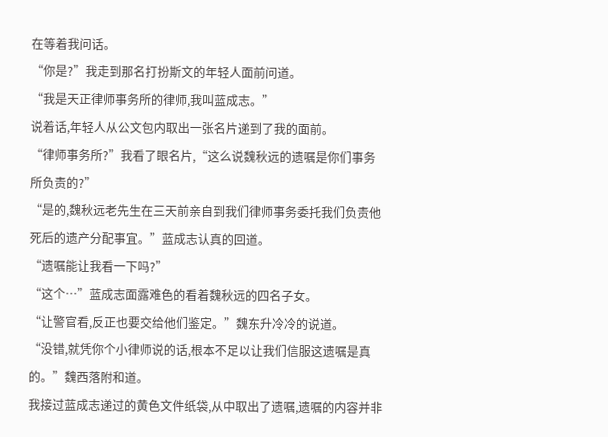在等着我问话。
“你是?”我走到那名打扮斯文的年轻人面前问道。
“我是天正律师事务所的律师,我叫蓝成志。”
说着话,年轻人从公文包内取出一张名片递到了我的面前。
“律师事务所?”我看了眼名片,“这么说魏秋远的遗嘱是你们事务所负责的?”
“是的,魏秋远老先生在三天前亲自到我们律师事务委托我们负责他死后的遗产分配事宜。”蓝成志认真的回道。
“遗嘱能让我看一下吗?”
“这个…”蓝成志面露难色的看着魏秋远的四名子女。
“让警官看,反正也要交给他们鉴定。”魏东升冷冷的说道。
“没错,就凭你个小律师说的话,根本不足以让我们信服这遗嘱是真的。”魏西落附和道。
我接过蓝成志递过的黄色文件纸袋,从中取出了遗嘱,遗嘱的内容并非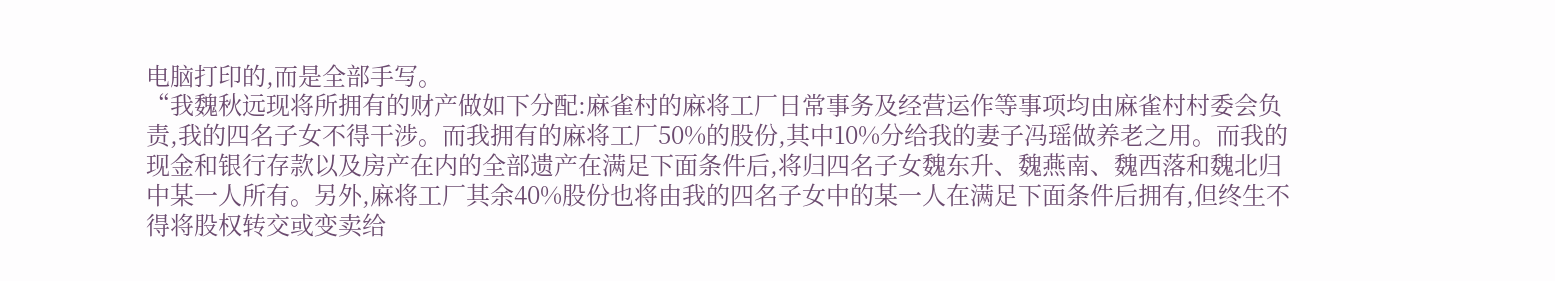电脑打印的,而是全部手写。
“我魏秋远现将所拥有的财产做如下分配:麻雀村的麻将工厂日常事务及经营运作等事项均由麻雀村村委会负责,我的四名子女不得干涉。而我拥有的麻将工厂50%的股份,其中10%分给我的妻子冯瑶做养老之用。而我的现金和银行存款以及房产在内的全部遗产在满足下面条件后,将归四名子女魏东升、魏燕南、魏西落和魏北归中某一人所有。另外,麻将工厂其余40%股份也将由我的四名子女中的某一人在满足下面条件后拥有,但终生不得将股权转交或变卖给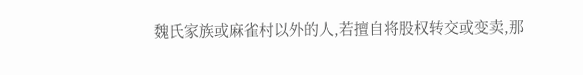魏氏家族或麻雀村以外的人,若擅自将股权转交或变卖,那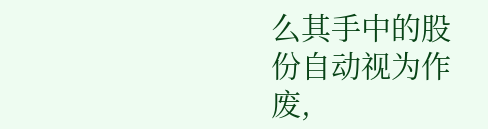么其手中的股份自动视为作废,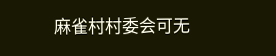麻雀村村委会可无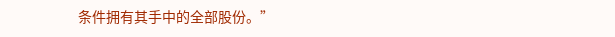条件拥有其手中的全部股份。”